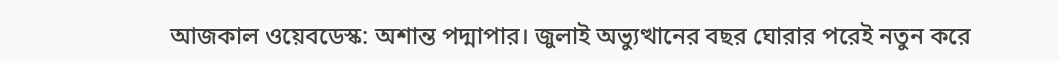আজকাল ওয়েবডেস্ক: অশান্ত পদ্মাপার। জুলাই অভ্যুত্থানের বছর ঘোরার পরেই নতুন করে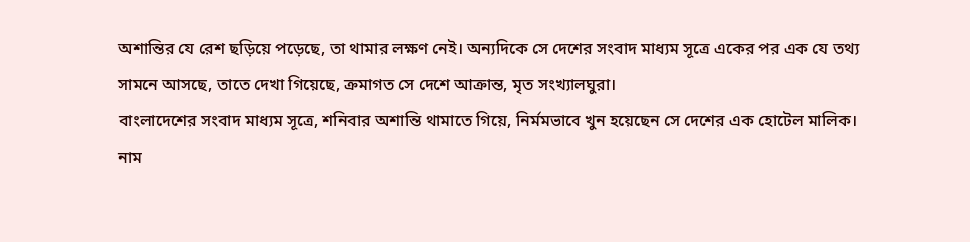অশান্তির যে রেশ ছড়িয়ে পড়েছে, তা থামার লক্ষণ নেই। অন্যদিকে সে দেশের সংবাদ মাধ্যম সূত্রে একের পর এক যে তথ্য সামনে আসছে, তাতে দেখা গিয়েছে, ক্রমাগত সে দেশে আক্রান্ত, মৃত সংখ্যালঘুরা।
বাংলাদেশের সংবাদ মাধ্যম সূত্রে, শনিবার অশান্তি থামাতে গিয়ে, নির্মমভাবে খুন হয়েছেন সে দেশের এক হোটেল মালিক। নাম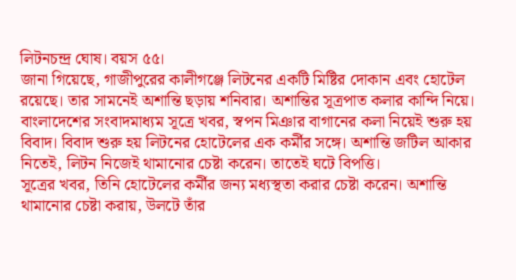লিটনচন্দ্র ঘোষ। বয়স ৫৫।
জানা গিয়েছে, গাজীপুরের কালীগঞ্জে লিটনের একটি মিষ্টির দোকান এবং হোটেল রয়েছে। তার সামনেই অশান্তি ছড়ায় শনিবার। অশান্তির সূত্রপাত কলার কান্দি নিয়ে। বাংলাদেশের সংবাদমাধ্যম সূত্রে খবর, স্বপন মিঞার বাগানের কলা নিয়েই শুরু হয় বিবাদ। বিবাদ শুরু হয় লিটনের হোটেলের এক কর্মীর সঙ্গে। অশান্তি জটিল আকার নিতেই, লিটন নিজেই থামানোর চেষ্টা করেন। তাতেই ঘটে বিপত্তি।
সূত্রের খবর, তিনি হোটেলের কর্মীর জন্য মধ্যস্থতা করার চেষ্টা করেন। অশান্তি থামানোর চেষ্টা করায়, উলটে তাঁর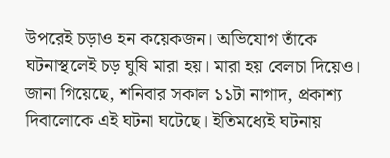উপরেই চড়াও হন কয়েকজন। অভিযোগ তাঁকে ঘটনাস্থলেই চড় ঘুষি মারা হয়। মারা হয় বেলচা দিয়েও।
জানা গিয়েছে, শনিবার সকাল ১১টা নাগাদ, প্রকাশ্য দিবালোকে এই ঘটনা ঘটেছে। ইতিমধ্যেই ঘটনায়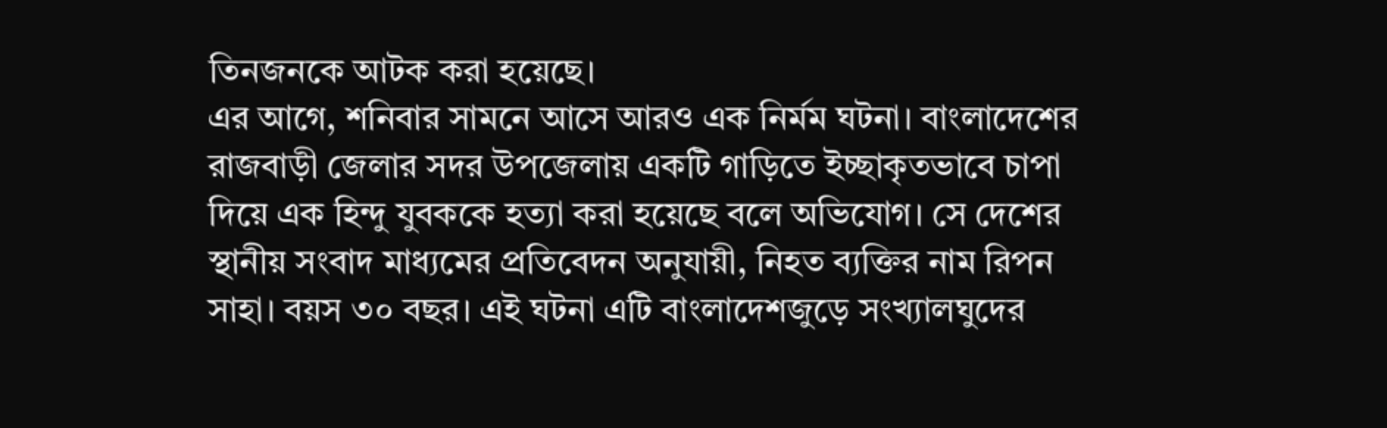তিনজনকে আটক করা হয়েছে।
এর আগে, শনিবার সামনে আসে আরও এক নির্মম ঘটনা। বাংলাদেশের রাজবাড়ী জেলার সদর উপজেলায় একটি গাড়িতে ইচ্ছাকৃতভাবে চাপা দিয়ে এক হিন্দু যুবককে হত্যা করা হয়েছে বলে অভিযোগ। সে দেশের স্থানীয় সংবাদ মাধ্যমের প্রতিবেদন অনুযায়ী, নিহত ব্যক্তির নাম রিপন সাহা। বয়স ৩০ বছর। এই ঘটনা এটি বাংলাদেশজুড়ে সংখ্যালঘুদের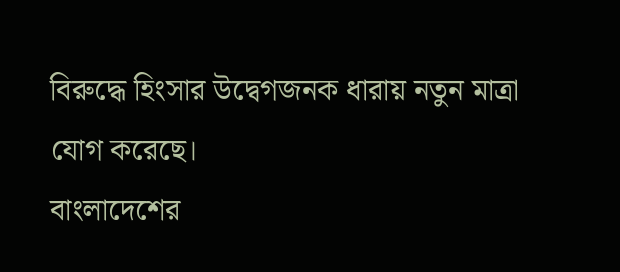বিরুদ্ধে হিংসার উদ্বেগজনক ধারায় নতুন মাত্রা যোগ করেছে।
বাংলাদেশের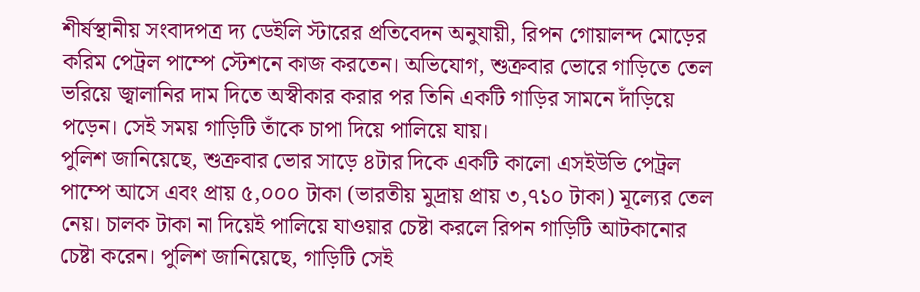শীর্ষস্থানীয় সংবাদপত্র দ্য ডেইলি স্টারের প্রতিবেদন অনুযায়ী, রিপন গোয়ালন্দ মোড়ের করিম পেট্রল পাম্পে স্টেশনে কাজ করতেন। অভিযোগ, শুক্রবার ভোরে গাড়িতে তেল ভরিয়ে জ্বালানির দাম দিতে অস্বীকার করার পর তিনি একটি গাড়ির সামনে দাঁড়িয়ে পড়েন। সেই সময় গাড়িটি তাঁকে চাপা দিয়ে পালিয়ে যায়।
পুলিশ জানিয়েছে, শুক্রবার ভোর সাড়ে ৪টার দিকে একটি কালো এসইউভি পেট্রল পাম্পে আসে এবং প্রায় ৫,০০০ টাকা (ভারতীয় মুদ্রায় প্রায় ৩,৭১০ টাকা) মূল্যের তেল নেয়। চালক টাকা না দিয়েই পালিয়ে যাওয়ার চেষ্টা করলে রিপন গাড়িটি আটকানোর চেষ্টা করেন। পুলিশ জানিয়েছে, গাড়িটি সেই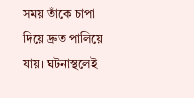সময় তাঁকে চাপা দিয়ে দ্রুত পালিয়ে যায়। ঘটনাস্থলেই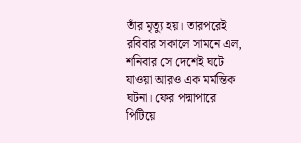তাঁর মৃত্যু হয়। তারপরেই রবিবার সকালে সামনে এল, শনিবার সে দেশেই ঘটে যাওয়া আরও এক মর্মন্তিক ঘটনা। ফের পদ্মাপারে পিটিয়ে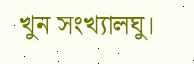খুন সংখ্যালঘু।